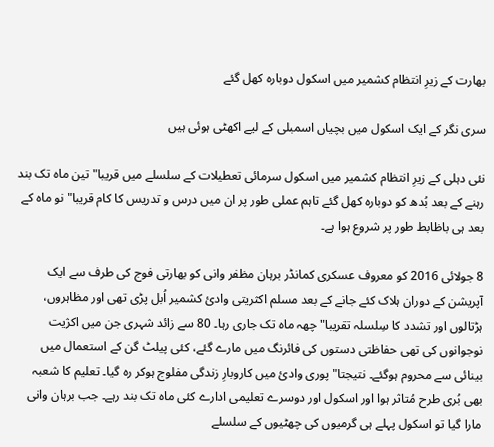بھارت کے زیرِ انتظام کشمیر میں اسکول دوبارہ کھل گئے

سری نگر کے ایک اسکول میں بچیاں اسمبلی کے لیے اکھٹی ہوئی ہیں

نئی دہلی کے زیرِ انتظام کشمیر میں اسکول سرمائی تعطیلات کے سلسلے میں قریبا" تین ماہ تک بند رہنے کے بعد بُدھ کو دوبارہ کھل گئے تاہم عملی طور پر ان میں درس و تدریس کا کام قریبا" نو ماہ کے بعد ہی باظابط طور پر شروع ہوا ہے۔

8 جولائی 2016 کو معروف عسکری کمانڈر برہان مظفر وانی کو بھارتی فوج کی طرف سے ایک آپریشن کے دوران ہلاک کئے جانے کے بعد مسلم اکثریتی وادئ کشمیر اُبل پڑی تھی اور مظاہروں، ہڑتالوں اور تشدد کا سِلسلہ تقریبا" چھہ ماہ تک جاری رہا۔ 80 سے زائد شہری جن میں اکژیت نوجوانوں کی تھی حفاظتی دستوں کی فائرنگ میں مارے گئے، کئی پیلٹ گن کے استعمال میں بینائی سے محروم ہوگئے۔ نتیجتا" پوری وادئ میں کاروبارِ زندگی مفلوج ہوکر رہ گیا۔ تعلیم کا شعبہ بھی بُری طرح مُتاثر ہوا اور اسکول اور دوسرے تعلیمی ادارے کئی ماہ تک بند رہے۔ جب برہان وانی مارا گیا تو اسکول پہلے ہی گرمیوں کی چھٹیوں کے سلسلے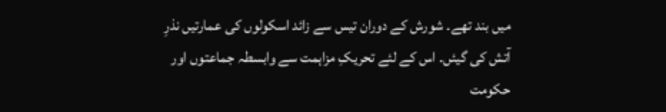میں بند تھے۔ شورش کے دوران تیس سے زائد اسکولوں کی عمارتیں نذرِ آتش کی گیئں۔ اس کے لئے تحریکِ مزاہمت سے وابسطہ جماعتوں اور حکومت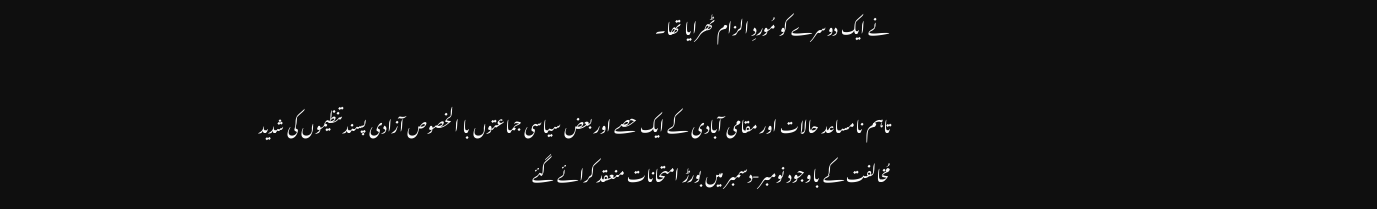نے ایک دوسرے کو مُوردِ الزام ٹھرایا تھا۔

تاہم نامساعد حالات اور مقامی آبادی کے ایک حصے اور بعض سیاسی جماعتوں با الخصوص آزادی پسند تنظیموں کی شدید مُخالفت کے باوجود نومبر-دسمبر میں بورڑ امتحانات منعقد کرائے گئے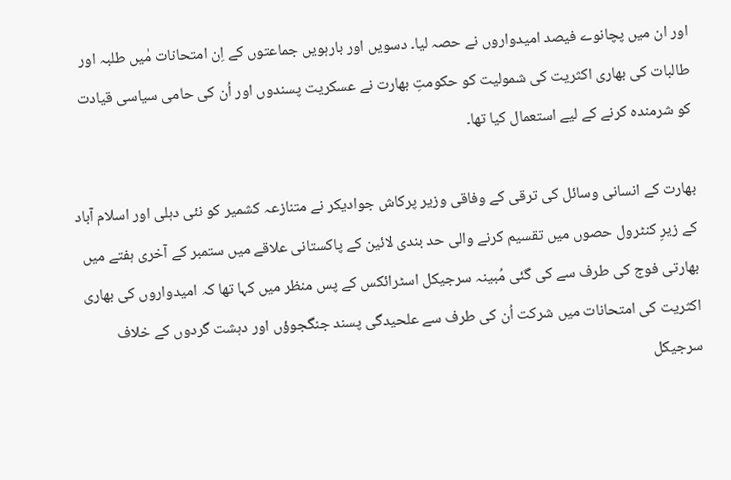اور ان میں پچانوے فیصد امیدواروں نے حصہ لیا۔ دسویں اور بارہویں جماعتوں کے اِن امتحانات مٰیں طلبہ اور طالبات کی بھاری اکثریت کی شمولیت کو حکومتِ بھارت نے عسکریت پسندوں اور اُن کی حامی سیاسی قیادت کو شرمندہ کرنے کے لیے استعمال کیا تھا۔

بھارت کے انسانی وسائل کی ترقی کے وفاقی وزیر پرکاش جوادیکر نے متنازعہ کشمیر کو نئی دہلی اور اسلام آباد کے زیرِ کنٹرول حصوں میں تقسیم کرنے والی حد بندی لائین کے پاکستانی علاقے میں ستمبر کے آخری ہفتے میں بھارتی فوج کی طرف سے کی گئی مُبینہ سرجیکل اسٹرائکس کے پس منظر میں کہا تھا کہ امیدواروں کی بھاری اکثریت کی امتحانات میں شرکت اُن کی طرف سے علحیدگی پسند جنگجوؤں اور دہشت گردوں کے خلاف سرجیکل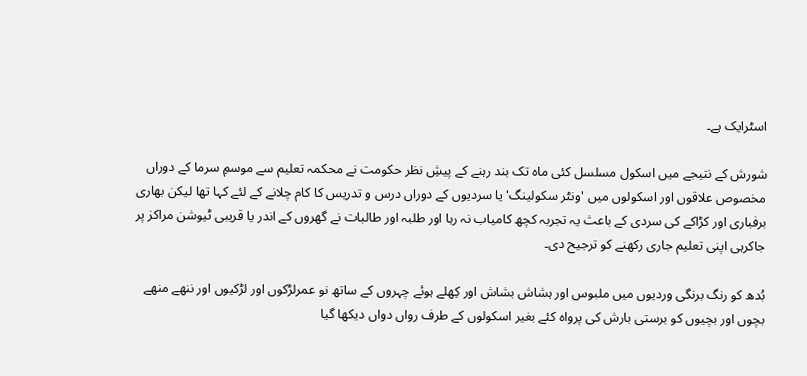اسٹرایک ہے۔

شورش کے نتیجے میں اسکول مسلسل کئی ماہ تک بند رہنے کے پیشِ نظر حکومت نے محکمہ تعلیم سے موسمِ سرما کے دوراں مخصوص علاقوں اور اسکولوں میں 'ونٹر سکولینگ' یا سردیوں کے دوراں درس و تدریس کا کام چلانے کے لئے کہا تھا لیکن بھاری برفباری اور کڑاکے کی سردی کے باعث یہ تجربہ کچھ کامیاب نہ رہا اور طلبہ اور طالبات نے گھروں کے اندر یا قریبی ٹیوشن مراکز پر جاکرہی اپنی تعلیم جاری رکھنے کو ترجیح دی۔

بُدھ کو رنگ برنگی وردیوں میں ملبوس اور ہشاش بشاش اور کِھلے ہوئے چہروں کے ساتھ نو عمرلڑکوں اور لڑکیوں اور ننھے منھے بچوں اور بچیوں کو برستی بارش کی پرواہ کئے بغیر اسکولوں کے طرف رواں دواں دیکھا گیا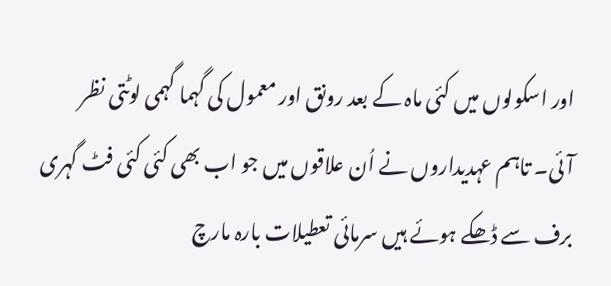اور اسکولوں میں کئی ماہ کے بعد رونق اور معمول کی گہما گہمی لوٹتی نظر آئی۔ تاہم عہدیداروں نے اُن علاقوں میں جو اب بھی کئی کئی فٹ گہری برف سے ڈھکے ہوئے ہیں سرمائی تعطیلات بارہ مارچ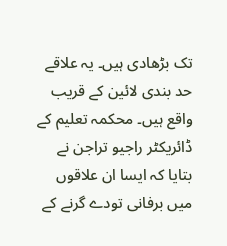تک بڑھادی ہیں۔ یہ علاقے حد بندی لائین کے قریب واقع ہیں۔ محکمہ تعلیم کے ڈائریکٹر راجیو تراجن نے بتایا کہ ایسا ان علاقوں میں برفانی تودے گرنے کے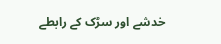خدشے اور سڑک کے رابطے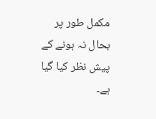مکمل طور پر بحال نہ ہونے کے پیش نظر کیا گیا ہے۔